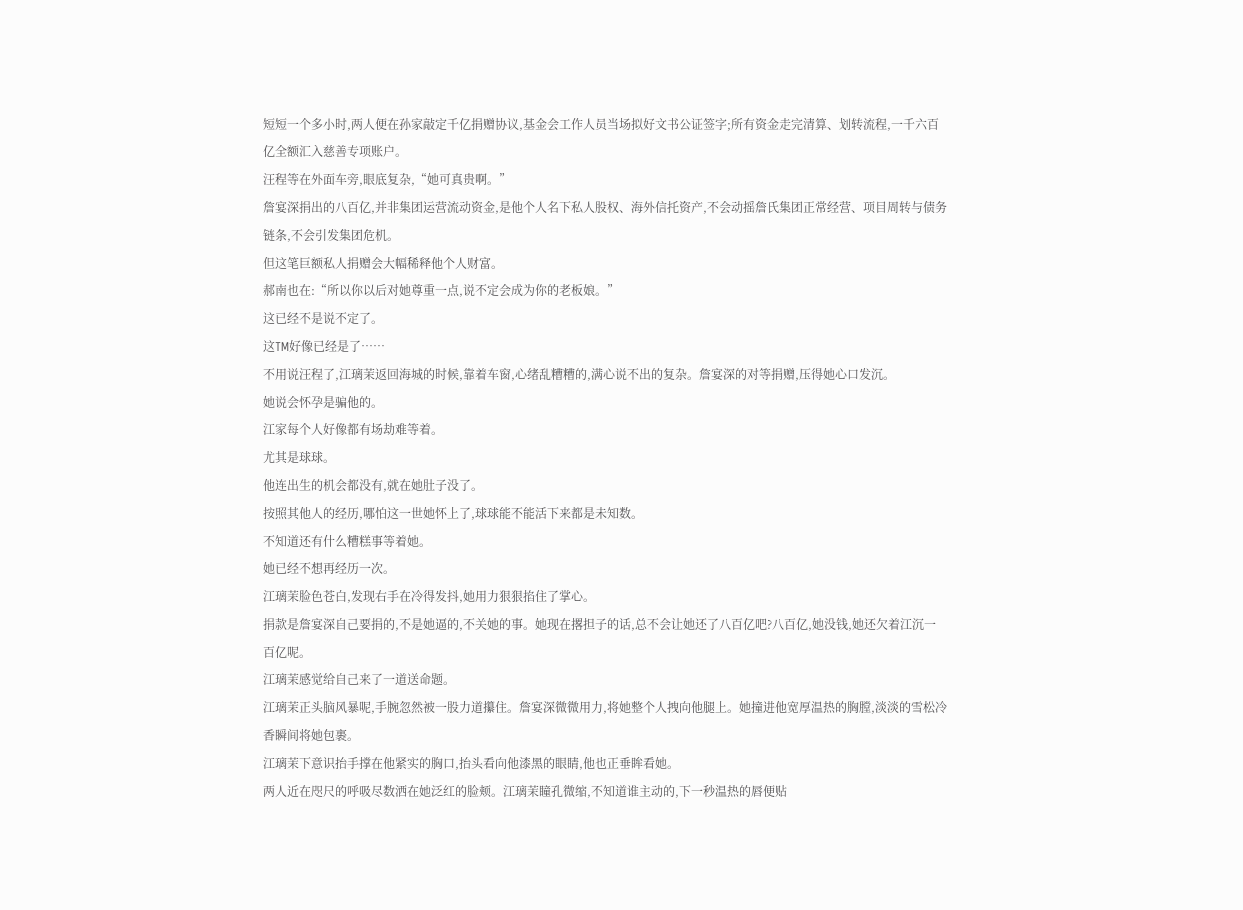短短一个多小时,两人便在孙家敲定千亿捐赠协议,基金会工作人员当场拟好文书公证签字;所有资金走完清算、划转流程,一千六百亿全额汇入慈善专项账户。
汪程等在外面车旁,眼底复杂,“她可真贵啊。”
詹宴深捐出的八百亿,并非集团运营流动资金,是他个人名下私人股权、海外信托资产,不会动摇詹氏集团正常经营、项目周转与债务链条,不会引发集团危机。
但这笔巨额私人捐赠会大幅稀释他个人财富。
郝南也在:“所以你以后对她尊重一点,说不定会成为你的老板娘。”
这已经不是说不定了。
这TM好像已经是了……
不用说汪程了,江璃茉返回海城的时候,靠着车窗,心绪乱糟糟的,满心说不出的复杂。詹宴深的对等捐赠,压得她心口发沉。
她说会怀孕是骗他的。
江家每个人好像都有场劫难等着。
尤其是球球。
他连出生的机会都没有,就在她肚子没了。
按照其他人的经历,哪怕这一世她怀上了,球球能不能活下来都是未知数。
不知道还有什么糟糕事等着她。
她已经不想再经历一次。
江璃茉脸色苍白,发现右手在冷得发抖,她用力狠狠掐住了掌心。
捐款是詹宴深自己要捐的,不是她逼的,不关她的事。她现在撂担子的话,总不会让她还了八百亿吧?八百亿,她没钱,她还欠着江沉一百亿呢。
江璃茉感觉给自己来了一道送命题。
江璃茉正头脑风暴呢,手腕忽然被一股力道攥住。詹宴深微微用力,将她整个人拽向他腿上。她撞进他宽厚温热的胸膛,淡淡的雪松冷香瞬间将她包裹。
江璃茉下意识抬手撑在他紧实的胸口,抬头看向他漆黑的眼睛,他也正垂眸看她。
两人近在咫尺的呼吸尽数洒在她泛红的脸颊。江璃茉瞳孔微缩,不知道谁主动的,下一秒温热的唇便贴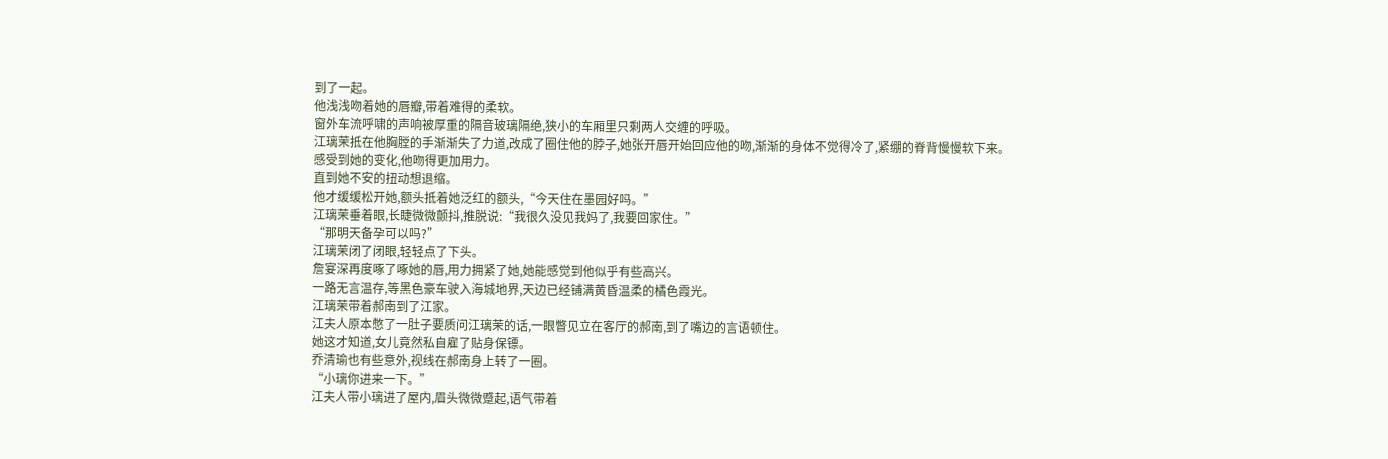到了一起。
他浅浅吻着她的唇瓣,带着难得的柔软。
窗外车流呼啸的声响被厚重的隔音玻璃隔绝,狭小的车厢里只剩两人交缠的呼吸。
江璃茉抵在他胸膛的手渐渐失了力道,改成了圈住他的脖子,她张开唇开始回应他的吻,渐渐的身体不觉得冷了,紧绷的脊背慢慢软下来。
感受到她的变化,他吻得更加用力。
直到她不安的扭动想退缩。
他才缓缓松开她,额头抵着她泛红的额头,“今天住在墨园好吗。”
江璃茉垂着眼,长睫微微颤抖,推脱说:“我很久没见我妈了,我要回家住。”
“那明天备孕可以吗?”
江璃茉闭了闭眼,轻轻点了下头。
詹宴深再度啄了啄她的唇,用力拥紧了她,她能感觉到他似乎有些高兴。
一路无言温存,等黑色豪车驶入海城地界,天边已经铺满黄昏温柔的橘色霞光。
江璃茉带着郝南到了江家。
江夫人原本憋了一肚子要质问江璃茉的话,一眼瞥见立在客厅的郝南,到了嘴边的言语顿住。
她这才知道,女儿竟然私自雇了贴身保镖。
乔清瑜也有些意外,视线在郝南身上转了一圈。
“小璃你进来一下。”
江夫人带小璃进了屋内,眉头微微蹙起,语气带着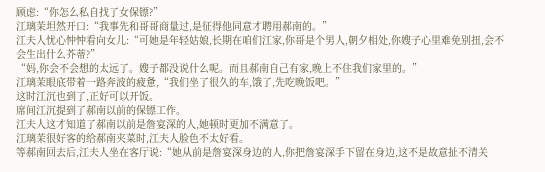顾虑:“你怎么私自找了女保镖?”
江璃茉坦然开口:“我事先和哥哥商量过,是征得他同意才聘用郝南的。”
江夫人忧心忡忡看向女儿:“可她是年轻姑娘,长期在咱们江家,你哥是个男人,朝夕相处,你嫂子心里难免别扭,会不会生出什么芥蒂?”
“妈,你会不会想的太远了。嫂子都没说什么呢。而且郝南自己有家,晚上不住我们家里的。”
江璃茉眼底带着一路奔波的疲惫,“我们坐了很久的车,饿了,先吃晚饭吧。”
这时江沉也到了,正好可以开饭。
席间江沉提到了郝南以前的保镖工作。
江夫人这才知道了郝南以前是詹宴深的人,她顿时更加不满意了。
江璃茉很好客的给郝南夹菜时,江夫人脸色不太好看。
等郝南回去后,江夫人坐在客厅说:“她从前是詹宴深身边的人,你把詹宴深手下留在身边,这不是故意扯不清关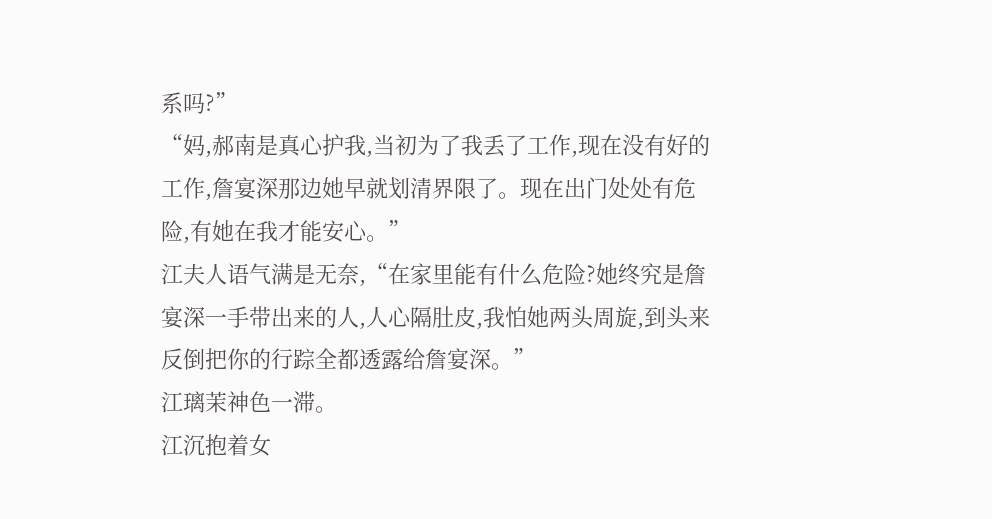系吗?”
“妈,郝南是真心护我,当初为了我丢了工作,现在没有好的工作,詹宴深那边她早就划清界限了。现在出门处处有危险,有她在我才能安心。”
江夫人语气满是无奈,“在家里能有什么危险?她终究是詹宴深一手带出来的人,人心隔肚皮,我怕她两头周旋,到头来反倒把你的行踪全都透露给詹宴深。”
江璃茉神色一滞。
江沉抱着女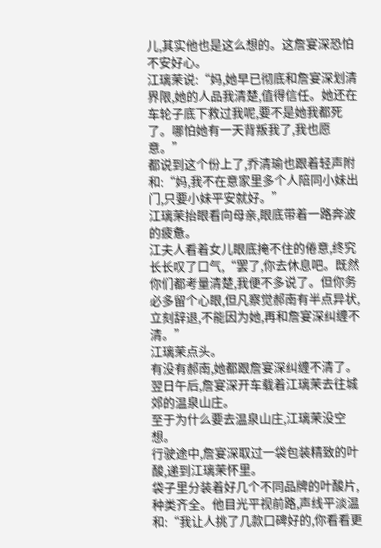儿,其实他也是这么想的。这詹宴深恐怕不安好心。
江璃茉说:“妈,她早已彻底和詹宴深划清界限,她的人品我清楚,值得信任。她还在车轮子底下救过我呢,要不是她我都死了。哪怕她有一天背叛我了,我也愿意。”
都说到这个份上了,乔清瑜也跟着轻声附和:“妈,我不在意家里多个人陪同小妹出门,只要小妹平安就好。”
江璃茉抬眼看向母亲,眼底带着一路奔波的疲惫。
江夫人看着女儿眼底掩不住的倦意,终究长长叹了口气,“罢了,你去休息吧。既然你们都考量清楚,我便不多说了。但你务必多留个心眼,但凡察觉郝南有半点异状,立刻辞退,不能因为她,再和詹宴深纠缠不清。”
江璃茉点头。
有没有郝南,她都跟詹宴深纠缠不清了。
翌日午后,詹宴深开车载着江璃茉去往城郊的温泉山庄。
至于为什么要去温泉山庄,江璃茉没空想。
行驶途中,詹宴深取过一袋包装精致的叶酸,递到江璃茉怀里。
袋子里分装着好几个不同品牌的叶酸片,种类齐全。他目光平视前路,声线平淡温和:“我让人挑了几款口碑好的,你看看更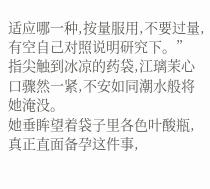适应哪一种,按量服用,不要过量,有空自己对照说明研究下。”
指尖触到冰凉的药袋,江璃茉心口骤然一紧,不安如同潮水般将她淹没。
她垂眸望着袋子里各色叶酸瓶,真正直面备孕这件事,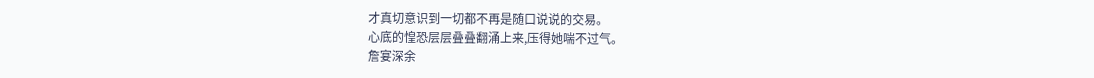才真切意识到一切都不再是随口说说的交易。
心底的惶恐层层叠叠翻涌上来,压得她喘不过气。
詹宴深余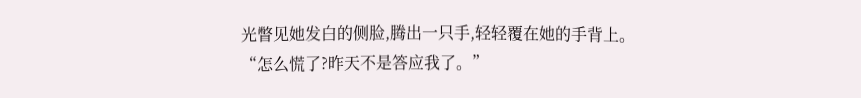光瞥见她发白的侧脸,腾出一只手,轻轻覆在她的手背上。
“怎么慌了?昨天不是答应我了。”